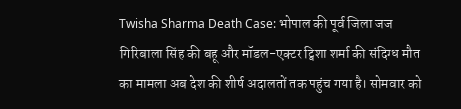Twisha Sharma Death Case: भोपाल की पूर्व जिला जज गिरिबाला सिंह की बहू और मॉडल-एक्टर ट्विशा शर्मा की संदिग्ध मौत का मामला अब देश की शीर्ष अदालतों तक पहुंच गया है। सोमवार को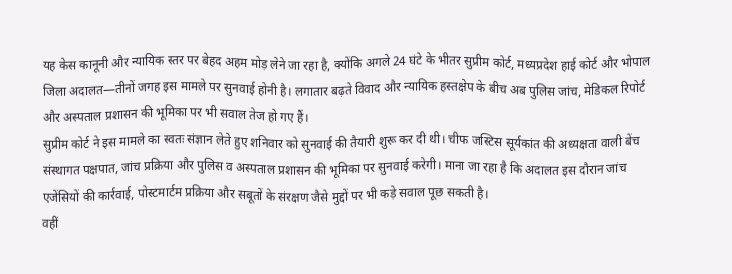यह केस कानूनी और न्यायिक स्तर पर बेहद अहम मोड़ लेने जा रहा है, क्योंकि अगले 24 घंटे के भीतर सुप्रीम कोर्ट, मध्यप्रदेश हाई कोर्ट और भोपाल जिला अदालत—तीनों जगह इस मामले पर सुनवाई होनी है। लगातार बढ़ते विवाद और न्यायिक हस्तक्षेप के बीच अब पुलिस जांच, मेडिकल रिपोर्ट और अस्पताल प्रशासन की भूमिका पर भी सवाल तेज हो गए हैं।
सुप्रीम कोर्ट ने इस मामले का स्वतः संज्ञान लेते हुए शनिवार को सुनवाई की तैयारी शुरू कर दी थी। चीफ जस्टिस सूर्यकांत की अध्यक्षता वाली बेंच संस्थागत पक्षपात, जांच प्रक्रिया और पुलिस व अस्पताल प्रशासन की भूमिका पर सुनवाई करेगी। माना जा रहा है कि अदालत इस दौरान जांच एजेंसियों की कार्रवाई, पोस्टमार्टम प्रक्रिया और सबूतों के संरक्षण जैसे मुद्दों पर भी कड़े सवाल पूछ सकती है।
वहीं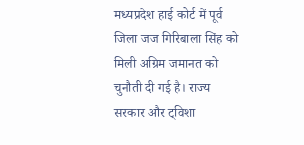मध्यप्रदेश हाई कोर्ट में पूर्व जिला जज गिरिबाला सिंह को मिली अग्रिम जमानत को चुनौती दी गई है। राज्य सरकार और ट्विशा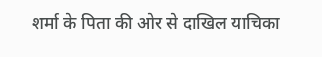शर्मा के पिता की ओर से दाखिल याचिका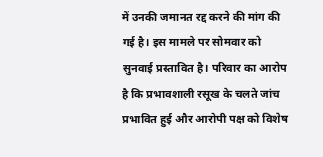में उनकी जमानत रद्द करने की मांग की गई है। इस मामले पर सोमवार को सुनवाई प्रस्तावित है। परिवार का आरोप है कि प्रभावशाली रसूख के चलते जांच प्रभावित हुई और आरोपी पक्ष को विशेष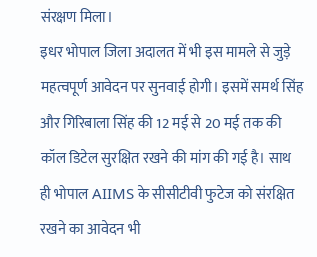संरक्षण मिला।
इधर भोपाल जिला अदालत में भी इस मामले से जुड़े महत्वपूर्ण आवेदन पर सुनवाई होगी। इसमें समर्थ सिंह और गिरिबाला सिंह की 12 मई से 20 मई तक की कॉल डिटेल सुरक्षित रखने की मांग की गई है। साथ ही भोपाल AIIMS के सीसीटीवी फुटेज को संरक्षित रखने का आवेदन भी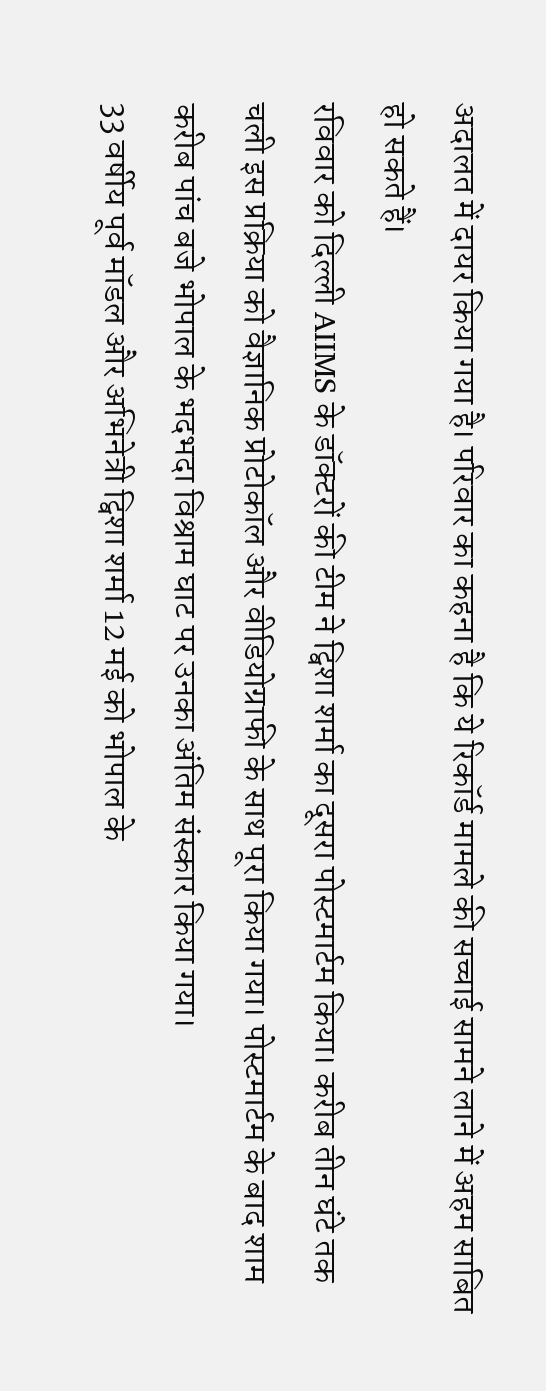अदालत में दायर किया गया है। परिवार का कहना है कि ये रिकॉर्ड मामले की सच्चाई सामने लाने में अहम साबित हो सकते हैं।
रविवार को दिल्ली AIIMS के डॉक्टरों की टीम ने ट्विशा शर्मा का दूसरा पोस्टमार्टम किया। करीब तीन घंटे तक चली इस प्रक्रिया को वैज्ञानिक प्रोटोकॉल और वीडियोग्राफी के साथ पूरा किया गया। पोस्टमार्टम के बाद शाम करीब पांच बजे भोपाल के भदभदा विश्राम घाट पर उनका अंतिम संस्कार किया गया।
33 वर्षीय पूर्व मॉडल और अभिनेत्री ट्विशा शर्मा 12 मई को भोपाल के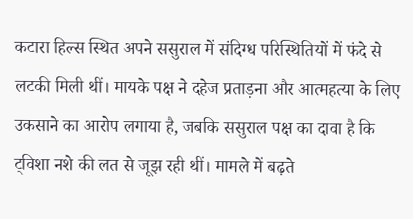कटारा हिल्स स्थित अपने ससुराल में संदिग्ध परिस्थितियों में फंदे से लटकी मिली थीं। मायके पक्ष ने दहेज प्रताड़ना और आत्महत्या के लिए उकसाने का आरोप लगाया है, जबकि ससुराल पक्ष का दावा है कि ट्विशा नशे की लत से जूझ रही थीं। मामले में बढ़ते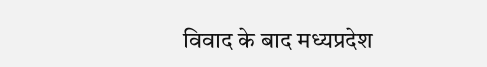विवाद के बाद मध्यप्रदेश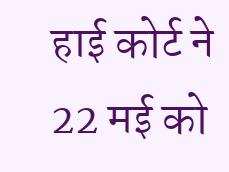हाई कोर्ट ने 22 मई को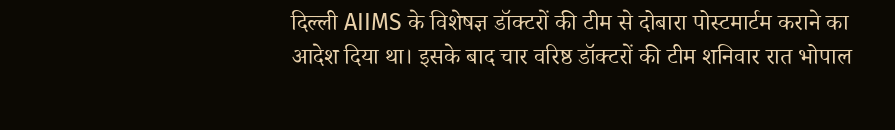दिल्ली AIIMS के विशेषज्ञ डॉक्टरों की टीम से दोबारा पोस्टमार्टम कराने का आदेश दिया था। इसके बाद चार वरिष्ठ डॉक्टरों की टीम शनिवार रात भोपाल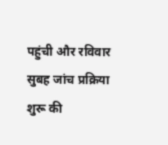पहुंची और रविवार सुबह जांच प्रक्रिया शुरू की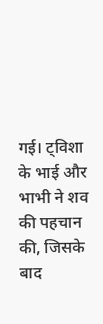गई। ट्विशा के भाई और भाभी ने शव की पहचान की, जिसके बाद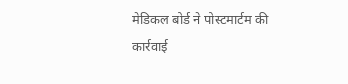मेडिकल बोर्ड ने पोस्टमार्टम की कार्रवाई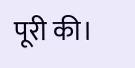पूरी की।